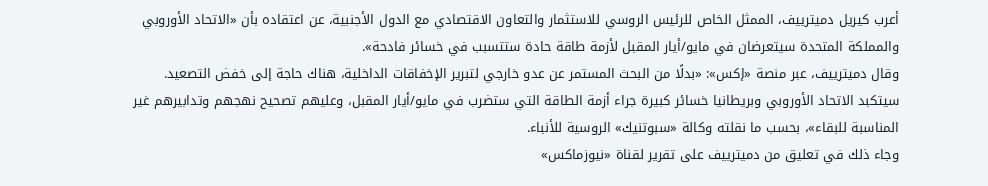أعرب كيريل دميترييف، الممثل الخاص للرئيس الروسي للاستثمار والتعاون الاقتصادي مع الدول الأجنبية، عن اعتقاده بأن «الاتحاد الأوروبي والمملكة المتحدة سيتعرضان في مايو/أيار المقبل لأزمة طاقة حادة ستتسبب في خسائر فادحة».
وقال دميترييف، عبر منصة «إكس»: «بدلًا من البحث المستمر عن عدو خارجي لتبرير الإخفاقات الداخلية، هناك حاجة إلى خفض التصعيد.
سيتكبد الاتحاد الأوروبي وبريطانيا خسائر كبيرة جراء أزمة الطاقة التي ستضرب في مايو/أيار المقبل، وعليهم تصحيح نهجهم وتدابيرهم غير المناسبة للبقاء»، بحسب ما نقلته وكالة «سبوتنيك» الروسية للأنباء.
وجاء ذلك في تعليق من دميترييف على تقرير لقناة «نيوزماكس»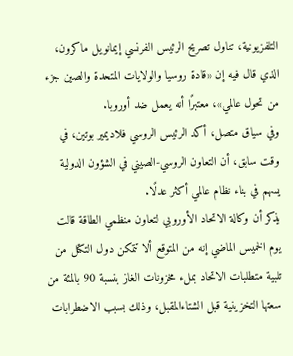التلفزيونية، تناول تصريح الرئيس الفرنسي إيمانويل ماكرون، الذي قال فيه إن «قادة روسيا والولايات المتحدة والصين جزء من تحول عالمي»، معتبرًا أنه يعمل ضد أوروبا.
وفي سياق متصل، أكد الرئيس الروسي فلاديمير بوتين، في وقت سابق، أن التعاون الروسي-الصيني في الشؤون الدولية يسهم في بناء نظام عالمي أكثر عدلًا.
يذكر أن وكالة الاتحاد الأوروبي لتعاون منظمي الطاقة قالت يوم الخميس الماضي إنه من المتوقع ألا تتمكن دول التكتل من تلبية متطلبات الاتحاد بملء مخزونات الغاز بنسبة 90 بالمئة من سعتها التخزينية قبل الشتاءالمقبل، وذلك بسبب الاضطرابات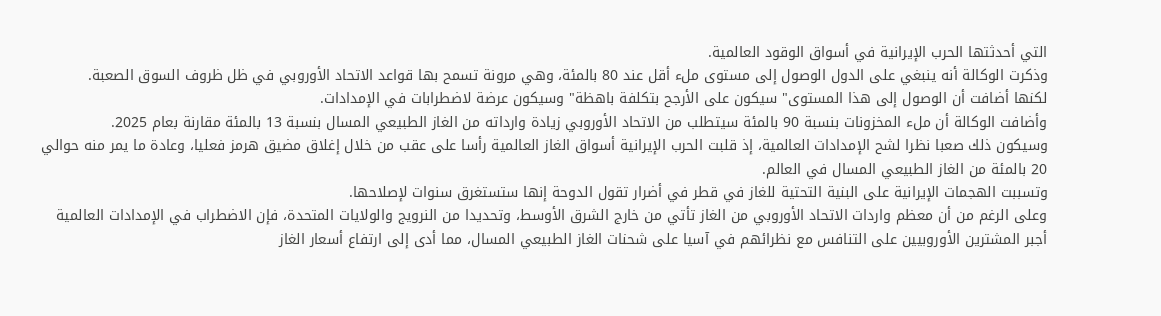التي أحدثتها الحرب الإيرانية في أسواق الوقود العالمية.
وذكرت الوكالة أنه ينبغي على الدول الوصول إلى مستوى ملء أقل عند 80 بالمئة، وهي مرونة تسمح بها قواعد الاتحاد الأوروبي في ظل ظروف السوق الصعبة.
لكنها أضافت أن الوصول إلى هذا المستوى" سيكون على الأرجح بتكلفة باهظة" وسيكون عرضة لاضطرابات في الإمدادات.
وأضافت الوكالة أن ملء المخزونات بنسبة 90 بالمئة سيتطلب من الاتحاد الأوروبي زيادة وارداته من الغاز الطبيعي المسال بنسبة 13 بالمئة مقارنة بعام 2025.
وسيكون ذلك صعبا نظرا لشح الإمدادات العالمية، إذ قلبت الحرب الإيرانية أسواق الغاز العالمية رأسا على عقب من خلال إغلاق مضيق هرمز فعليا، وعادة ما يمر منه حوالي 20 بالمئة من الغاز الطبيعي المسال في العالم.
وتسببت الهجمات الإيرانية على البنية التحتية للغاز في قطر في أضرار تقول الدوحة إنها ستستغرق سنوات لإصلاحها.
وعلى الرغم من أن معظم واردات الاتحاد الأوروبي من الغاز تأتي من خارج الشرق الأوسط، وتحديدا من النرويج والولايات المتحدة، فإن الاضطراب في الإمدادات العالمية أجبر المشترين الأوروبيين على التنافس مع نظرائهم في آسيا على شحنات الغاز الطبيعي المسال، مما أدى إلى ارتفاع أسعار الغاز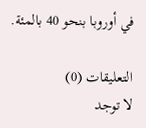في أوروبا بنحو 40 بالمئة.

التعليقات (0)
لا توجد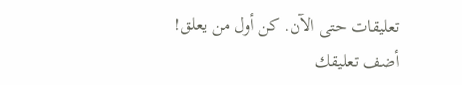تعليقات حتى الآن. كن أول من يعلق!
أضف تعليقك